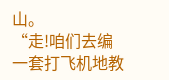山。
“走!咱们去编一套打飞机地教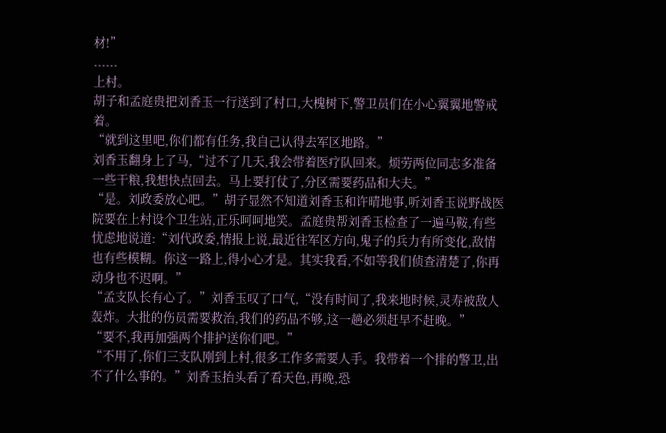材!”
......
上村。
胡子和孟庭贵把刘香玉一行送到了村口,大槐树下,警卫员们在小心翼翼地警戒着。
“就到这里吧,你们都有任务,我自己认得去军区地路。”
刘香玉翻身上了马,“过不了几天,我会带着医疗队回来。烦劳两位同志多准备一些干粮,我想快点回去。马上要打仗了,分区需要药品和大夫。”
“是。刘政委放心吧。”胡子显然不知道刘香玉和许晴地事,听刘香玉说野战医院要在上村设个卫生站,正乐呵呵地笑。孟庭贵帮刘香玉检查了一遍马鞍,有些忧虑地说道:“刘代政委,情报上说,最近往军区方向,鬼子的兵力有所变化,敌情也有些模糊。你这一路上,得小心才是。其实我看,不如等我们侦查清楚了,你再动身也不迟啊。”
“孟支队长有心了。”刘香玉叹了口气,“没有时间了,我来地时候,灵寿被敌人轰炸。大批的伤员需要救治,我们的药品不够,这一趟必须赶早不赶晚。”
“要不,我再加强两个排护送你们吧。”
“不用了,你们三支队刚到上村,很多工作多需要人手。我带着一个排的警卫,出不了什么事的。”刘香玉抬头看了看天色,再晚,恐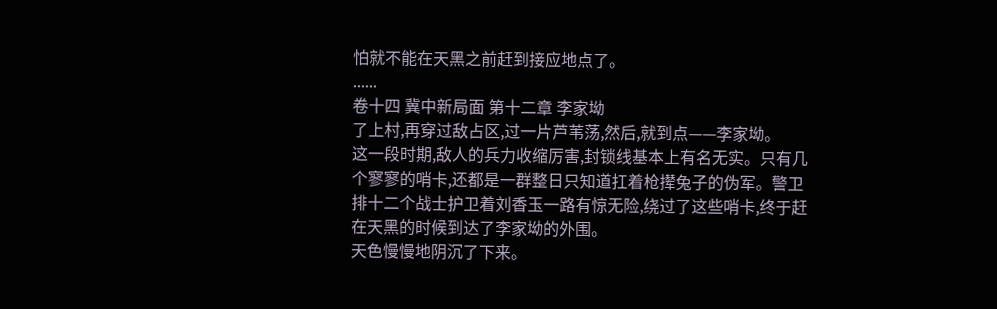怕就不能在天黑之前赶到接应地点了。
......
卷十四 冀中新局面 第十二章 李家坳
了上村,再穿过敌占区,过一片芦苇荡,然后,就到点——李家坳。
这一段时期,敌人的兵力收缩厉害,封锁线基本上有名无实。只有几个寥寥的哨卡,还都是一群整日只知道扛着枪撵兔子的伪军。警卫排十二个战士护卫着刘香玉一路有惊无险,绕过了这些哨卡,终于赶在天黑的时候到达了李家坳的外围。
天色慢慢地阴沉了下来。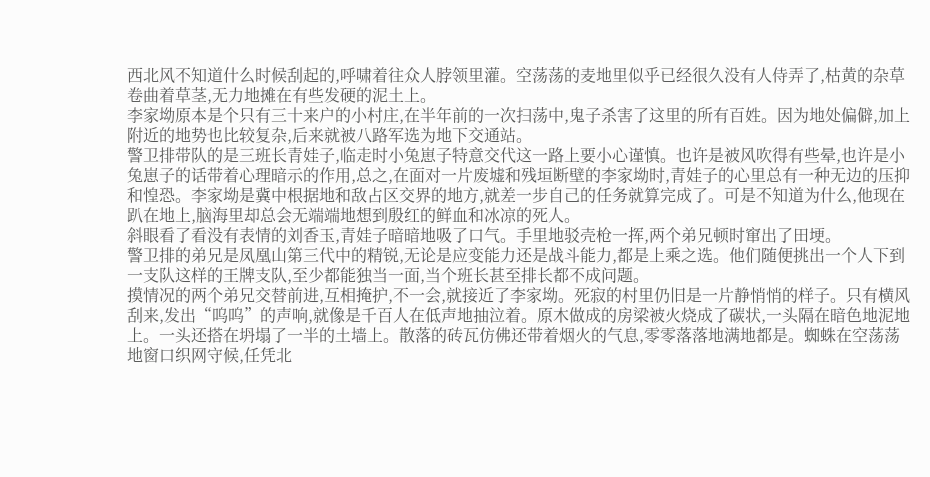西北风不知道什么时候刮起的,呼啸着往众人脖领里灌。空荡荡的麦地里似乎已经很久没有人侍弄了,枯黄的杂草卷曲着草茎,无力地摊在有些发硬的泥土上。
李家坳原本是个只有三十来户的小村庄,在半年前的一次扫荡中,鬼子杀害了这里的所有百姓。因为地处偏僻,加上附近的地势也比较复杂,后来就被八路军选为地下交通站。
警卫排带队的是三班长青娃子,临走时小兔崽子特意交代这一路上要小心谨慎。也许是被风吹得有些晕,也许是小兔崽子的话带着心理暗示的作用,总之,在面对一片废墟和残垣断壁的李家坳时,青娃子的心里总有一种无边的压抑和惶恐。李家坳是冀中根据地和敌占区交界的地方,就差一步自己的任务就算完成了。可是不知道为什么,他现在趴在地上,脑海里却总会无端端地想到殷红的鲜血和冰凉的死人。
斜眼看了看没有表情的刘香玉,青娃子暗暗地吸了口气。手里地驳壳枪一挥,两个弟兄顿时窜出了田埂。
警卫排的弟兄是凤凰山第三代中的精锐,无论是应变能力还是战斗能力,都是上乘之选。他们随便挑出一个人下到一支队这样的王牌支队,至少都能独当一面,当个班长甚至排长都不成问题。
摸情况的两个弟兄交替前进,互相掩护,不一会,就接近了李家坳。死寂的村里仍旧是一片静悄悄的样子。只有横风刮来,发出“呜呜”的声响,就像是千百人在低声地抽泣着。原木做成的房梁被火烧成了碳状,一头隔在暗色地泥地上。一头还搭在坍塌了一半的土墙上。散落的砖瓦仿佛还带着烟火的气息,零零落落地满地都是。蜘蛛在空荡荡地窗口织网守候,任凭北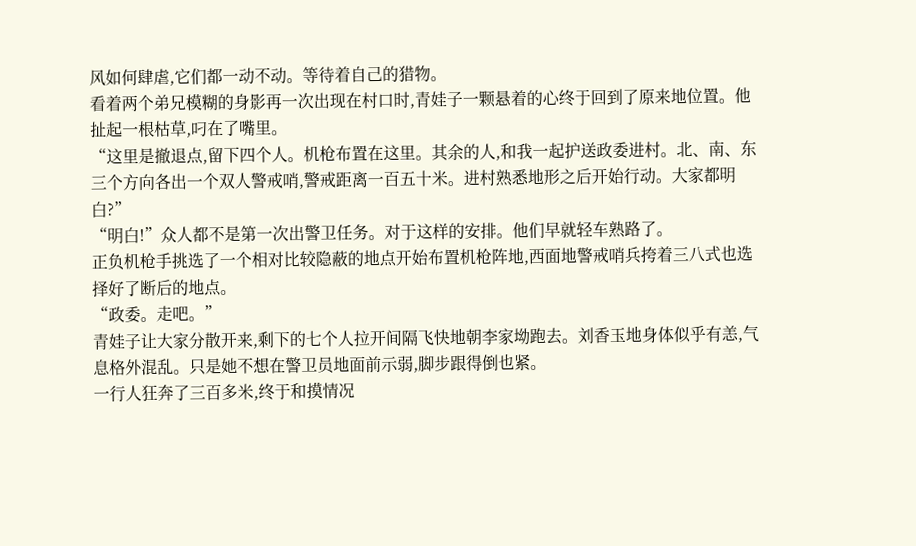风如何肆虐,它们都一动不动。等待着自己的猎物。
看着两个弟兄模糊的身影再一次出现在村口时,青娃子一颗悬着的心终于回到了原来地位置。他扯起一根枯草,叼在了嘴里。
“这里是撤退点,留下四个人。机枪布置在这里。其余的人,和我一起护送政委进村。北、南、东三个方向各出一个双人警戒哨,警戒距离一百五十米。进村熟悉地形之后开始行动。大家都明白?”
“明白!”众人都不是第一次出警卫任务。对于这样的安排。他们早就轻车熟路了。
正负机枪手挑选了一个相对比较隐蔽的地点开始布置机枪阵地,西面地警戒哨兵挎着三八式也选择好了断后的地点。
“政委。走吧。”
青娃子让大家分散开来,剩下的七个人拉开间隔飞快地朝李家坳跑去。刘香玉地身体似乎有恙,气息格外混乱。只是她不想在警卫员地面前示弱,脚步跟得倒也紧。
一行人狂奔了三百多米,终于和摸情况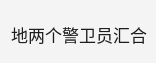地两个警卫员汇合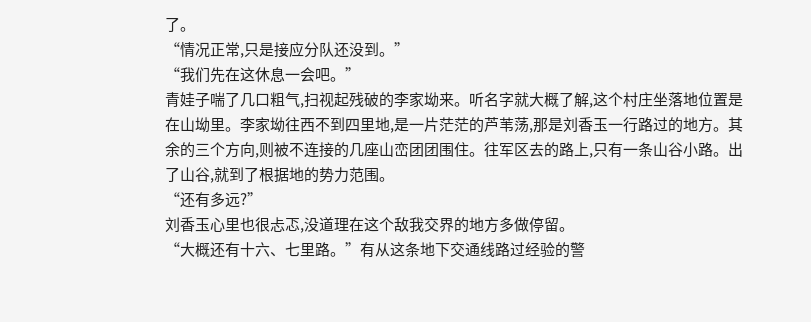了。
“情况正常,只是接应分队还没到。”
“我们先在这休息一会吧。”
青娃子喘了几口粗气,扫视起残破的李家坳来。听名字就大概了解,这个村庄坐落地位置是在山坳里。李家坳往西不到四里地,是一片茫茫的芦苇荡,那是刘香玉一行路过的地方。其余的三个方向,则被不连接的几座山峦团团围住。往军区去的路上,只有一条山谷小路。出了山谷,就到了根据地的势力范围。
“还有多远?”
刘香玉心里也很忐忑,没道理在这个敌我交界的地方多做停留。
“大概还有十六、七里路。”有从这条地下交通线路过经验的警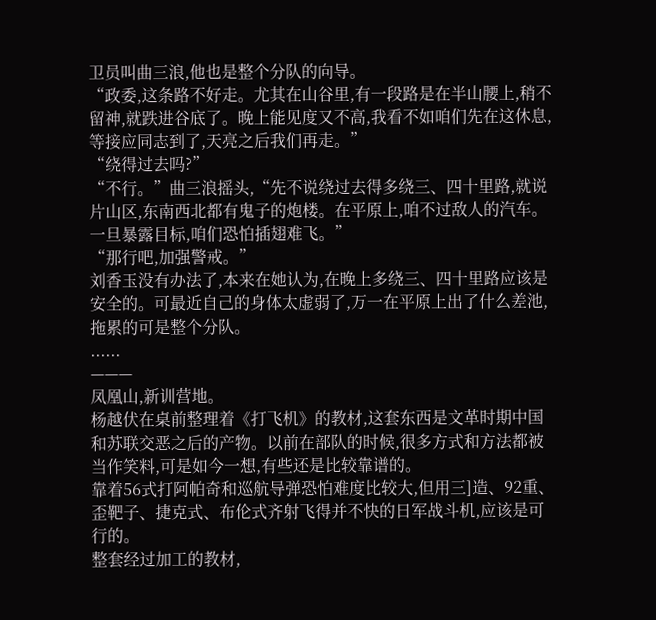卫员叫曲三浪,他也是整个分队的向导。
“政委,这条路不好走。尤其在山谷里,有一段路是在半山腰上,稍不留神,就跌进谷底了。晚上能见度又不高,我看不如咱们先在这休息,等接应同志到了,天亮之后我们再走。”
“绕得过去吗?”
“不行。”曲三浪摇头,“先不说绕过去得多绕三、四十里路,就说
片山区,东南西北都有鬼子的炮楼。在平原上,咱不过敌人的汽车。一旦暴露目标,咱们恐怕插翅难飞。”
“那行吧,加强警戒。”
刘香玉没有办法了,本来在她认为,在晚上多绕三、四十里路应该是安全的。可最近自己的身体太虚弱了,万一在平原上出了什么差池,拖累的可是整个分队。
......
———
凤凰山,新训营地。
杨越伏在桌前整理着《打飞机》的教材,这套东西是文革时期中国和苏联交恶之后的产物。以前在部队的时候,很多方式和方法都被当作笑料,可是如今一想,有些还是比较靠谱的。
靠着56式打阿帕奇和巡航导弹恐怕难度比较大,但用三]造、92重、歪靶子、捷克式、布伦式齐射飞得并不快的日军战斗机,应该是可行的。
整套经过加工的教材,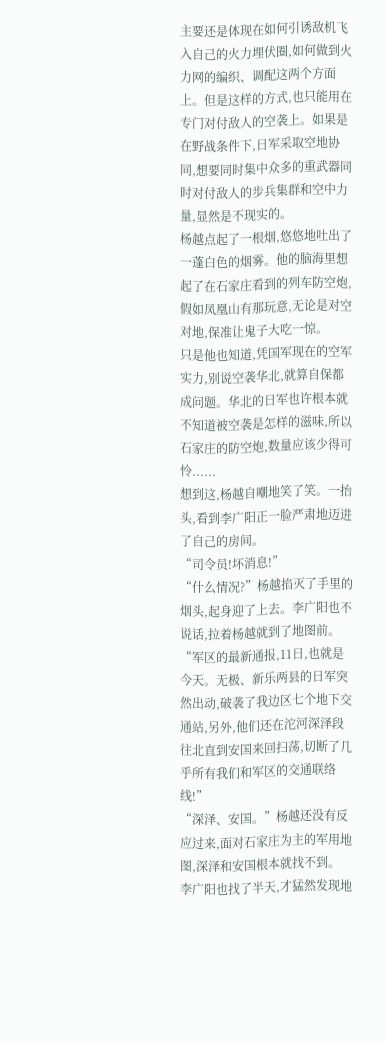主要还是体现在如何引诱敌机飞入自己的火力埋伏圈,如何做到火力网的编织、调配这两个方面上。但是这样的方式,也只能用在专门对付敌人的空袭上。如果是在野战条件下,日军采取空地协同,想要同时集中众多的重武器同时对付敌人的步兵集群和空中力量,显然是不现实的。
杨越点起了一根烟,悠悠地吐出了一蓬白色的烟雾。他的脑海里想起了在石家庄看到的列车防空炮,假如凤凰山有那玩意,无论是对空对地,保准让鬼子大吃一惊。
只是他也知道,凭国军现在的空军实力,别说空袭华北,就算自保都成问题。华北的日军也许根本就不知道被空袭是怎样的滋味,所以石家庄的防空炮,数量应该少得可怜......
想到这,杨越自嘲地笑了笑。一抬头,看到李广阳正一脸严肃地迈进了自己的房间。
“司令员!坏消息!”
“什么情况?”杨越掐灭了手里的烟头,起身迎了上去。李广阳也不说话,拉着杨越就到了地图前。
“军区的最新通报,11日,也就是今天。无极、新乐两县的日军突然出动,破袭了我边区七个地下交通站,另外,他们还在沱河深泽段往北直到安国来回扫荡,切断了几乎所有我们和军区的交通联络线!”
“深泽、安国。”杨越还没有反应过来,面对石家庄为主的军用地图,深泽和安国根本就找不到。
李广阳也找了半天,才猛然发现地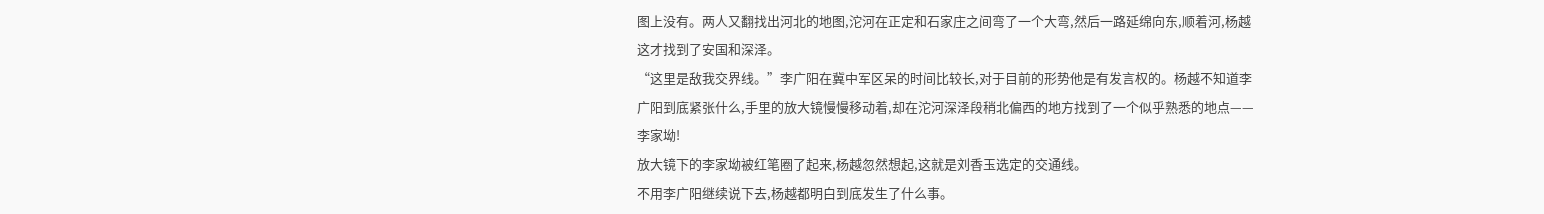图上没有。两人又翻找出河北的地图,沱河在正定和石家庄之间弯了一个大弯,然后一路延绵向东,顺着河,杨越这才找到了安国和深泽。
“这里是敌我交界线。”李广阳在冀中军区呆的时间比较长,对于目前的形势他是有发言权的。杨越不知道李广阳到底紧张什么,手里的放大镜慢慢移动着,却在沱河深泽段稍北偏西的地方找到了一个似乎熟悉的地点——李家坳!
放大镜下的李家坳被红笔圈了起来,杨越忽然想起,这就是刘香玉选定的交通线。
不用李广阳继续说下去,杨越都明白到底发生了什么事。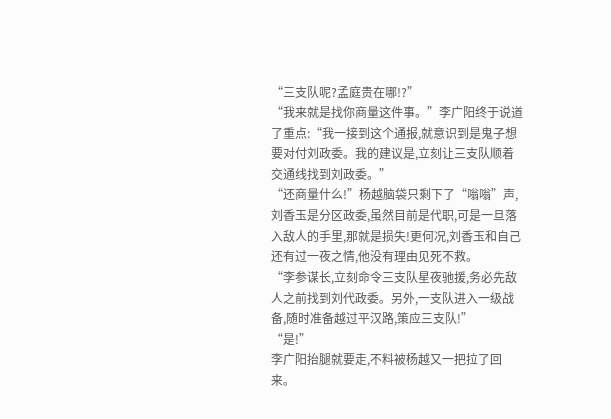“三支队呢?孟庭贵在哪!?”
“我来就是找你商量这件事。”李广阳终于说道了重点:“我一接到这个通报,就意识到是鬼子想要对付刘政委。我的建议是,立刻让三支队顺着交通线找到刘政委。”
“还商量什么!”杨越脑袋只剩下了“嗡嗡”声,刘香玉是分区政委,虽然目前是代职,可是一旦落入敌人的手里,那就是损失!更何况,刘香玉和自己还有过一夜之情,他没有理由见死不救。
“李参谋长,立刻命令三支队星夜驰援,务必先敌人之前找到刘代政委。另外,一支队进入一级战备,随时准备越过平汉路,策应三支队!”
“是!”
李广阳抬腿就要走,不料被杨越又一把拉了回来。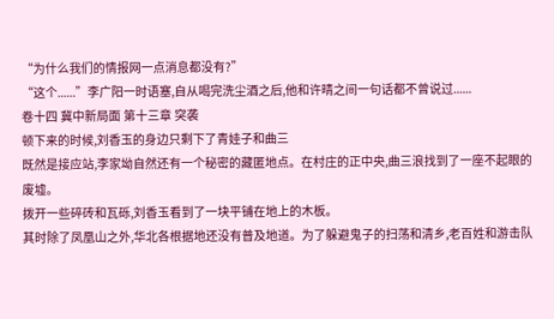“为什么我们的情报网一点消息都没有?”
“这个......”李广阳一时语塞,自从喝完洗尘酒之后,他和许晴之间一句话都不曾说过......
卷十四 冀中新局面 第十三章 突袭
顿下来的时候,刘香玉的身边只剩下了青娃子和曲三
既然是接应站,李家坳自然还有一个秘密的藏匿地点。在村庄的正中央,曲三浪找到了一座不起眼的废墟。
拨开一些碎砖和瓦砾,刘香玉看到了一块平铺在地上的木板。
其时除了凤凰山之外,华北各根据地还没有普及地道。为了躲避鬼子的扫荡和清乡,老百姓和游击队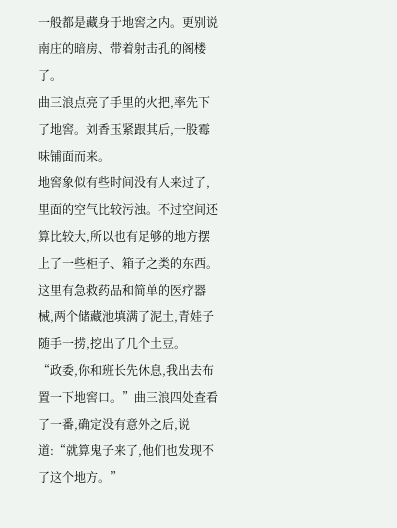一般都是藏身于地窖之内。更别说南庄的暗房、带着射击孔的阁楼了。
曲三浪点亮了手里的火把,率先下了地窖。刘香玉紧跟其后,一股霉味铺面而来。
地窖象似有些时间没有人来过了,里面的空气比较污浊。不过空间还算比较大,所以也有足够的地方摆上了一些柜子、箱子之类的东西。这里有急救药品和简单的医疗器械,两个储藏池填满了泥土,青娃子随手一捞,挖出了几个土豆。
“政委,你和班长先休息,我出去布置一下地窖口。”曲三浪四处查看了一番,确定没有意外之后,说道:“就算鬼子来了,他们也发现不了这个地方。”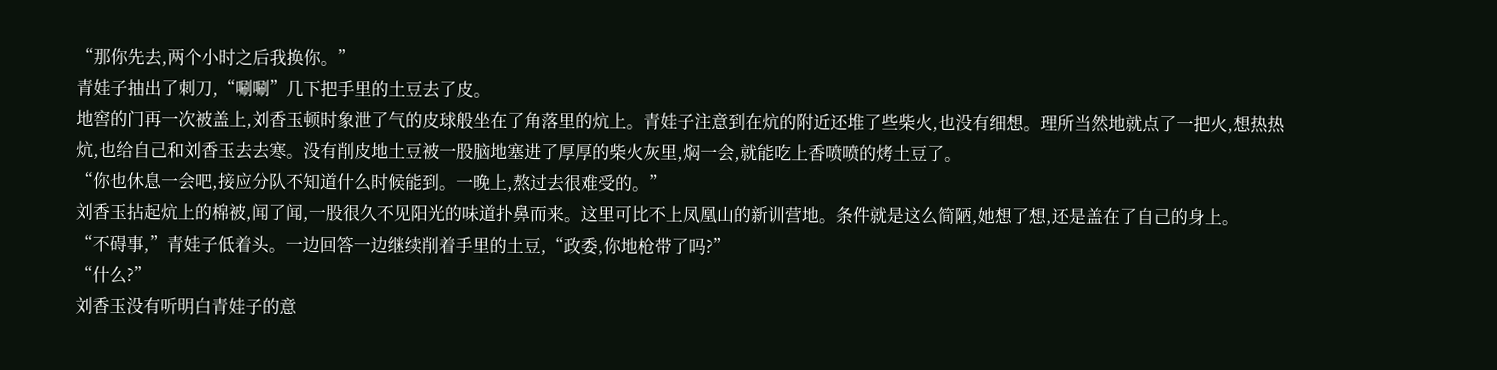“那你先去,两个小时之后我换你。”
青娃子抽出了刺刀,“唰唰”几下把手里的土豆去了皮。
地窖的门再一次被盖上,刘香玉顿时象泄了气的皮球般坐在了角落里的炕上。青娃子注意到在炕的附近还堆了些柴火,也没有细想。理所当然地就点了一把火,想热热炕,也给自己和刘香玉去去寒。没有削皮地土豆被一股脑地塞进了厚厚的柴火灰里,焖一会,就能吃上香喷喷的烤土豆了。
“你也休息一会吧,接应分队不知道什么时候能到。一晚上,熬过去很难受的。”
刘香玉拈起炕上的棉被,闻了闻,一股很久不见阳光的味道扑鼻而来。这里可比不上凤凰山的新训营地。条件就是这么简陋,她想了想,还是盖在了自己的身上。
“不碍事,”青娃子低着头。一边回答一边继续削着手里的土豆,“政委,你地枪带了吗?”
“什么?”
刘香玉没有听明白青娃子的意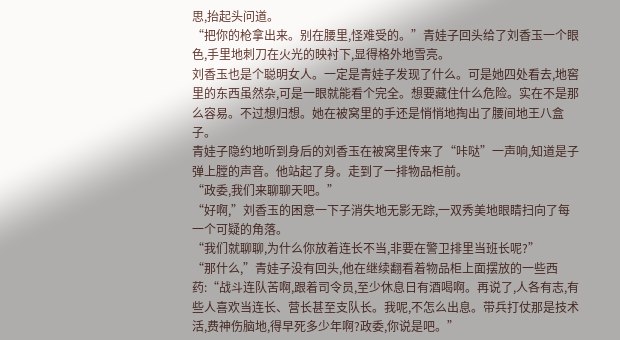思,抬起头问道。
“把你的枪拿出来。别在腰里,怪难受的。”青娃子回头给了刘香玉一个眼色,手里地刺刀在火光的映衬下,显得格外地雪亮。
刘香玉也是个聪明女人。一定是青娃子发现了什么。可是她四处看去,地窖里的东西虽然杂,可是一眼就能看个完全。想要藏住什么危险。实在不是那么容易。不过想归想。她在被窝里的手还是悄悄地掏出了腰间地王八盒子。
青娃子隐约地听到身后的刘香玉在被窝里传来了“咔哒”一声响,知道是子弹上膛的声音。他站起了身。走到了一排物品柜前。
“政委,我们来聊聊天吧。”
“好啊,”刘香玉的困意一下子消失地无影无踪,一双秀美地眼睛扫向了每一个可疑的角落。
“我们就聊聊,为什么你放着连长不当,非要在警卫排里当班长呢?”
“那什么,”青娃子没有回头,他在继续翻看着物品柜上面摆放的一些西药:“战斗连队苦啊,跟着司令员,至少休息日有酒喝啊。再说了,人各有志,有些人喜欢当连长、营长甚至支队长。我呢,不怎么出息。带兵打仗那是技术活,费神伤脑地,得早死多少年啊?政委,你说是吧。”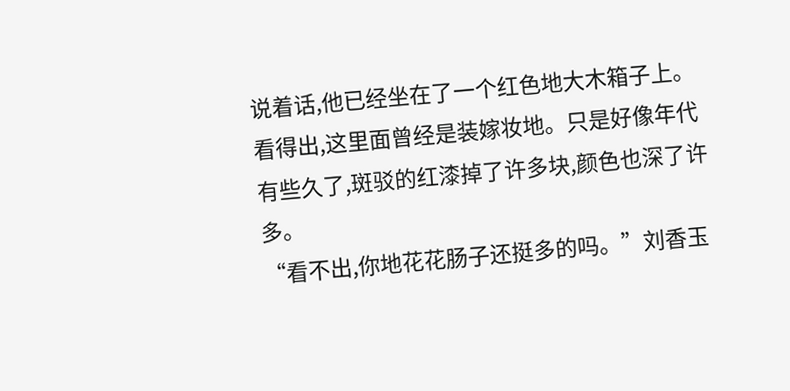说着话,他已经坐在了一个红色地大木箱子上。看得出,这里面曾经是装嫁妆地。只是好像年代有些久了,斑驳的红漆掉了许多块,颜色也深了许多。
“看不出,你地花花肠子还挺多的吗。”刘香玉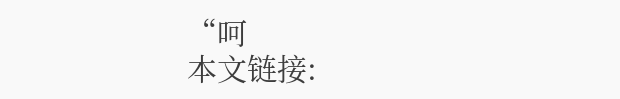“呵
本文链接: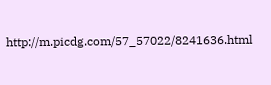http://m.picdg.com/57_57022/8241636.html